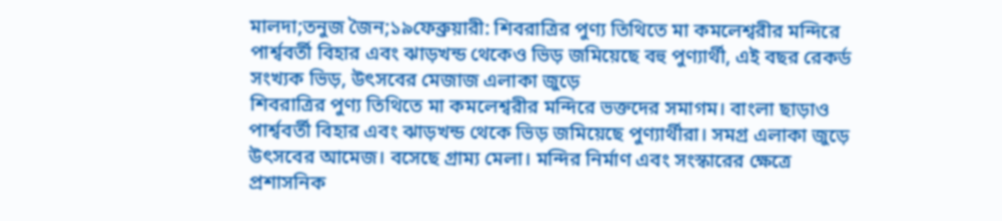মালদা;তনুজ জৈন;১৯ফেব্রুয়ারী: শিবরাত্রির পুণ্য তিথিতে মা কমলেশ্বরীর মন্দিরে পার্শ্ববর্তী বিহার এবং ঝাড়খন্ড থেকেও ভিড় জমিয়েছে বহু পুণ্যার্থী, এই বছর রেকর্ড সংখ্যক ভিড়, উৎসবের মেজাজ এলাকা জুড়ে
শিবরাত্রির পুণ্য তিথিতে মা কমলেশ্বরীর মন্দিরে ভক্তদের সমাগম। বাংলা ছাড়াও পার্শ্ববর্তী বিহার এবং ঝাড়খন্ড থেকে ভিড় জমিয়েছে পুণ্যার্থীরা। সমগ্র এলাকা জুড়ে উৎসবের আমেজ। বসেছে গ্রাম্য মেলা। মন্দির নির্মাণ এবং সংস্কারের ক্ষেত্রে প্রশাসনিক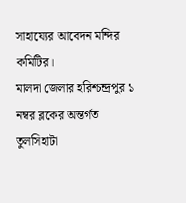সাহায্যের আবেদন মন্দির কমিটির।
মালদা জেলার হরিশ্চন্দ্রপুর ১ নম্বর ব্লকের অন্তর্গত তুলসিহাটা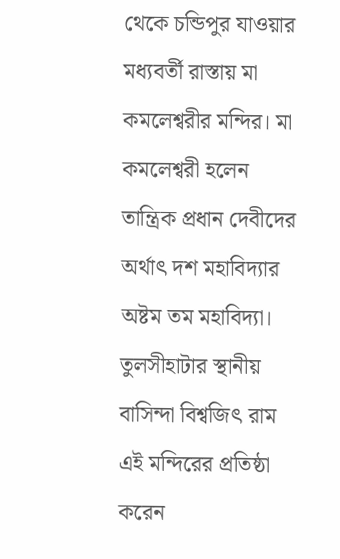থেকে চন্ডিপুর যাওয়ার মধ্যবর্তী রাস্তায় মা কমলেশ্বরীর মন্দির। মা কমলেশ্বরী হলেন তান্ত্রিক প্রধান দেবীদের অর্থাৎ দশ মহাবিদ্যার অষ্টম তম মহাবিদ্যা। তুলসীহাটার স্থানীয় বাসিন্দা বিশ্বজিৎ রাম এই মন্দিরের প্রতিষ্ঠা করেন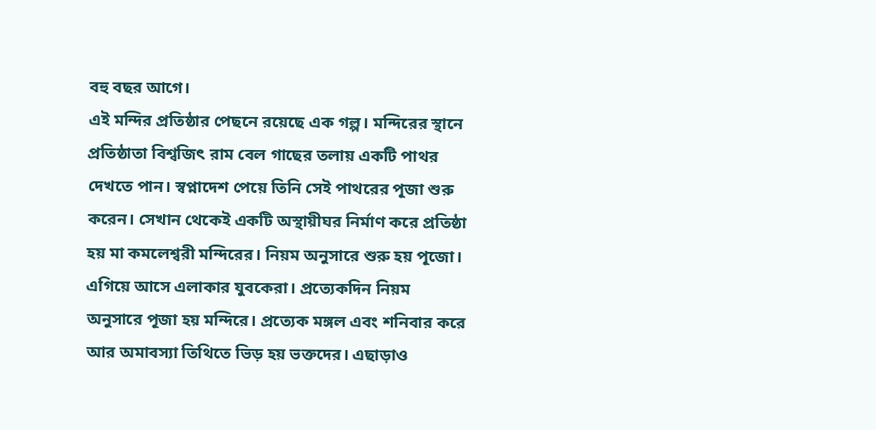বহু বছর আগে।
এই মন্দির প্রতিষ্ঠার পেছনে রয়েছে এক গল্প। মন্দিরের স্থানে প্রতিষ্ঠাতা বিশ্বজিৎ রাম বেল গাছের তলায় একটি পাথর দেখতে পান। স্বপ্নাদেশ পেয়ে তিনি সেই পাথরের পূজা শুরু করেন। সেখান থেকেই একটি অস্থায়ীঘর নির্মাণ করে প্রতিষ্ঠা হয় মা কমলেশ্বরী মন্দিরের। নিয়ম অনুসারে শুরু হয় পূজো।
এগিয়ে আসে এলাকার যুবকেরা। প্রত্যেকদিন নিয়ম অনুসারে পূজা হয় মন্দিরে। প্রত্যেক মঙ্গল এবং শনিবার করে আর অমাবস্যা তিথিতে ভিড় হয় ভক্তদের। এছাড়াও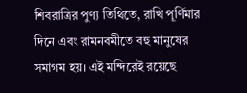শিবরাত্রির পুণ্য তিথিতে, রাখি পূর্ণিমার দিনে এবং রামনবমীতে বহু মানুষের সমাগম হয়। এই মন্দিরেই রয়েছে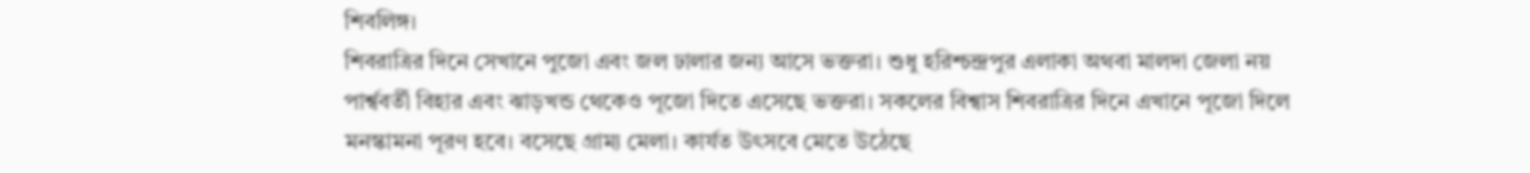শিবলিঙ্গ।
শিবরাত্রির দিনে সেখানে পুজো এবং জল ঢালার জন্য আসে ভক্তরা। শুধু হরিশ্চন্দ্রপুর এলাকা অথবা মালদা জেলা নয় পার্শ্ববর্তী বিহার এবং ঝাড়খন্ড থেকেও পূজো দিতে এসেছে ভক্তরা। সকলের বিশ্বাস শিবরাত্রির দিনে এখানে পূজো দিলে মনস্কামনা পূরণ হবে। বসেছে গ্রাম্য মেলা। কার্যত উৎসবে মেতে উঠেছে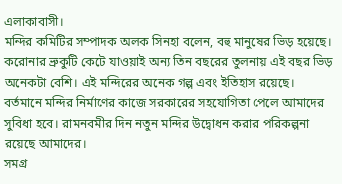এলাকাবাসী।
মন্দির কমিটির সম্পাদক অলক সিনহা বলেন, বহু মানুষের ভিড় হয়েছে। করোনার ভ্রুকুটি কেটে যাওয়াই অন্য তিন বছরের তুলনায় এই বছর ভিড় অনেকটা বেশি। এই মন্দিরের অনেক গল্প এবং ইতিহাস রয়েছে। বর্তমানে মন্দির নির্মাণের কাজে সরকারের সহযোগিতা পেলে আমাদের সুবিধা হবে। রামনবমীর দিন নতুন মন্দির উদ্বোধন করার পরিকল্পনা রয়েছে আমাদের।
সমগ্র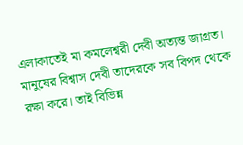এলাকাতেই মা কমলেশ্বরী দেবী অত্যন্ত জাগ্রত। মানুষের বিশ্বাস দেবী তাদেরকে সব বিপদ থেকে রক্ষা করে। তাই বিভিন্ন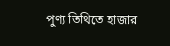পুণ্য তিথিতে হাজার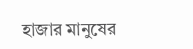হাজার মানুষের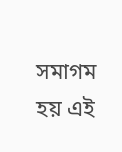সমাগম হয় এই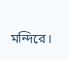মন্দিরে।